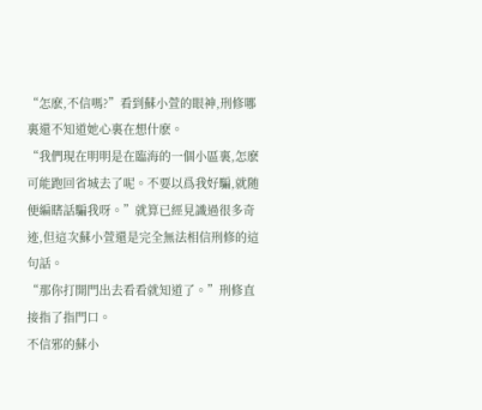“怎麽,不信嗎?”看到蘇小萱的眼神,刑修哪裏還不知道她心裏在想什麽。
“我們現在明明是在臨海的一個小區裏,怎麽可能跑回省城去了呢。不要以爲我好騙,就随便編瞎話騙我呀。”就算已經見識過很多奇迹,但這次蘇小萱還是完全無法相信刑修的這句話。
“那你打開門出去看看就知道了。”刑修直接指了指門口。
不信邪的蘇小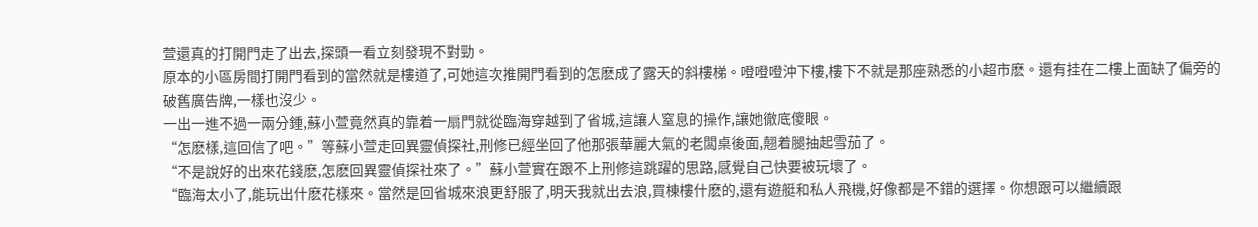萱還真的打開門走了出去,探頭一看立刻發現不對勁。
原本的小區房間打開門看到的當然就是樓道了,可她這次推開門看到的怎麽成了露天的斜樓梯。噔噔噔沖下樓,樓下不就是那座熟悉的小超市麽。還有挂在二樓上面缺了偏旁的破舊廣告牌,一樣也沒少。
一出一進不過一兩分鍾,蘇小萱竟然真的靠着一扇門就從臨海穿越到了省城,這讓人窒息的操作,讓她徹底傻眼。
“怎麽樣,這回信了吧。”等蘇小萱走回異靈偵探社,刑修已經坐回了他那張華麗大氣的老闆桌後面,翹着腿抽起雪茄了。
“不是說好的出來花錢麽,怎麽回異靈偵探社來了。”蘇小萱實在跟不上刑修這跳躍的思路,感覺自己快要被玩壞了。
“臨海太小了,能玩出什麽花樣來。當然是回省城來浪更舒服了,明天我就出去浪,買棟樓什麽的,還有遊艇和私人飛機,好像都是不錯的選擇。你想跟可以繼續跟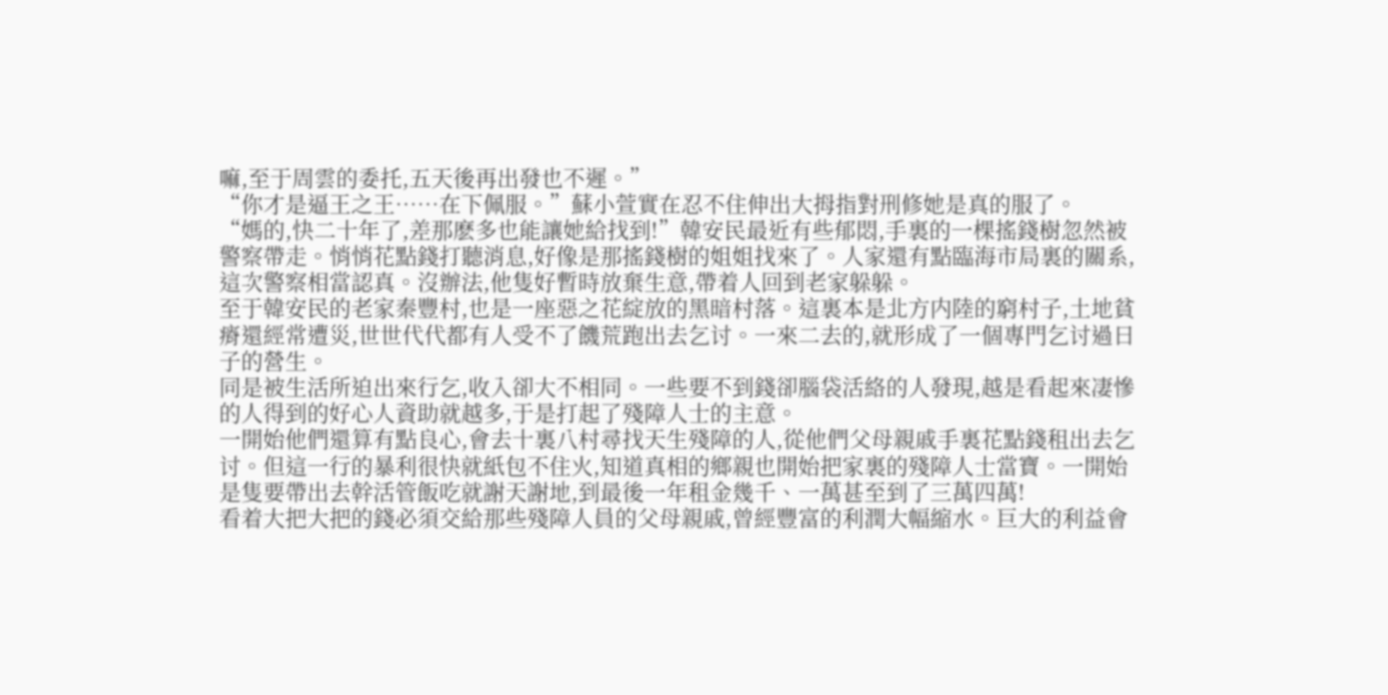嘛,至于周雲的委托,五天後再出發也不遲。”
“你才是逼王之王……在下佩服。”蘇小萱實在忍不住伸出大拇指對刑修她是真的服了。
“媽的,快二十年了,差那麽多也能讓她給找到!”韓安民最近有些郁悶,手裏的一棵搖錢樹忽然被警察帶走。悄悄花點錢打聽消息,好像是那搖錢樹的姐姐找來了。人家還有點臨海市局裏的關系,這次警察相當認真。沒辦法,他隻好暫時放棄生意,帶着人回到老家躲躲。
至于韓安民的老家秦豐村,也是一座惡之花綻放的黑暗村落。這裏本是北方内陸的窮村子,土地貧瘠還經常遭災,世世代代都有人受不了饑荒跑出去乞讨。一來二去的,就形成了一個專門乞讨過日子的營生。
同是被生活所迫出來行乞,收入卻大不相同。一些要不到錢卻腦袋活絡的人發現,越是看起來凄慘的人得到的好心人資助就越多,于是打起了殘障人士的主意。
一開始他們還算有點良心,會去十裏八村尋找天生殘障的人,從他們父母親戚手裏花點錢租出去乞讨。但這一行的暴利很快就紙包不住火,知道真相的鄉親也開始把家裏的殘障人士當寶。一開始是隻要帶出去幹活管飯吃就謝天謝地,到最後一年租金幾千、一萬甚至到了三萬四萬!
看着大把大把的錢必須交給那些殘障人員的父母親戚,曾經豐富的利潤大幅縮水。巨大的利益會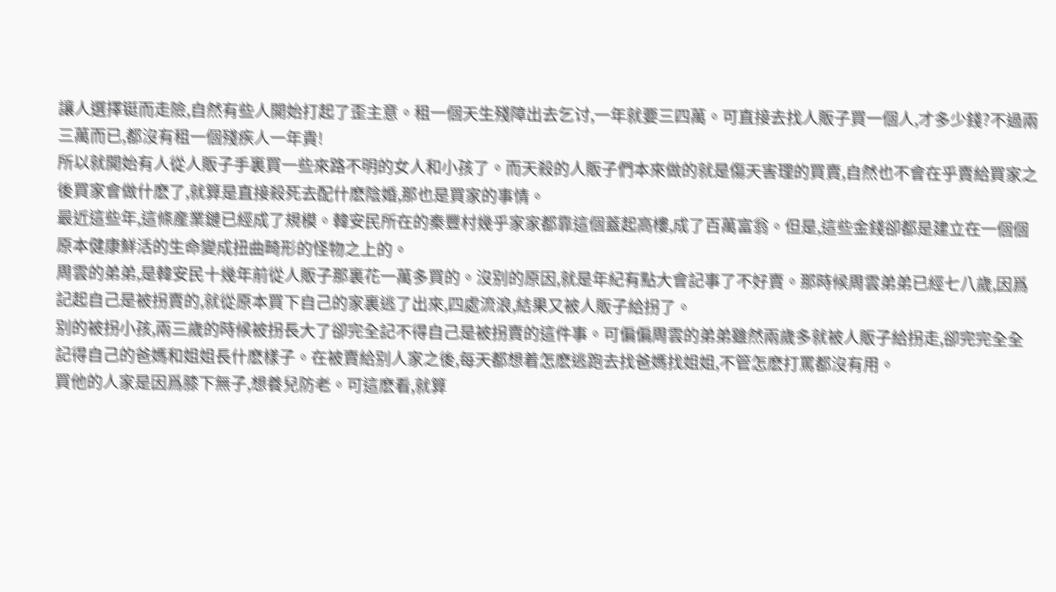讓人選擇铤而走險,自然有些人開始打起了歪主意。租一個天生殘障出去乞讨,一年就要三四萬。可直接去找人販子買一個人,才多少錢?不過兩三萬而已,都沒有租一個殘疾人一年貴!
所以就開始有人從人販子手裏買一些來路不明的女人和小孩了。而天殺的人販子們本來做的就是傷天害理的買賣,自然也不會在乎賣給買家之後買家會做什麽了,就算是直接殺死去配什麽陰婚,那也是買家的事情。
最近這些年,這條産業鏈已經成了規模。韓安民所在的秦豐村幾乎家家都靠這個蓋起高樓,成了百萬富翁。但是,這些金錢卻都是建立在一個個原本健康鮮活的生命變成扭曲畸形的怪物之上的。
周雲的弟弟,是韓安民十幾年前從人販子那裏花一萬多買的。沒别的原因,就是年紀有點大會記事了不好賣。那時候周雲弟弟已經七八歲,因爲記起自己是被拐賣的,就從原本買下自己的家裏逃了出來,四處流浪,結果又被人販子給拐了。
别的被拐小孩,兩三歲的時候被拐長大了卻完全記不得自己是被拐賣的這件事。可偏偏周雲的弟弟雖然兩歲多就被人販子給拐走,卻完完全全記得自己的爸媽和姐姐長什麽樣子。在被賣給别人家之後,每天都想着怎麽逃跑去找爸媽找姐姐,不管怎麽打罵都沒有用。
買他的人家是因爲膝下無子,想養兒防老。可這麽看,就算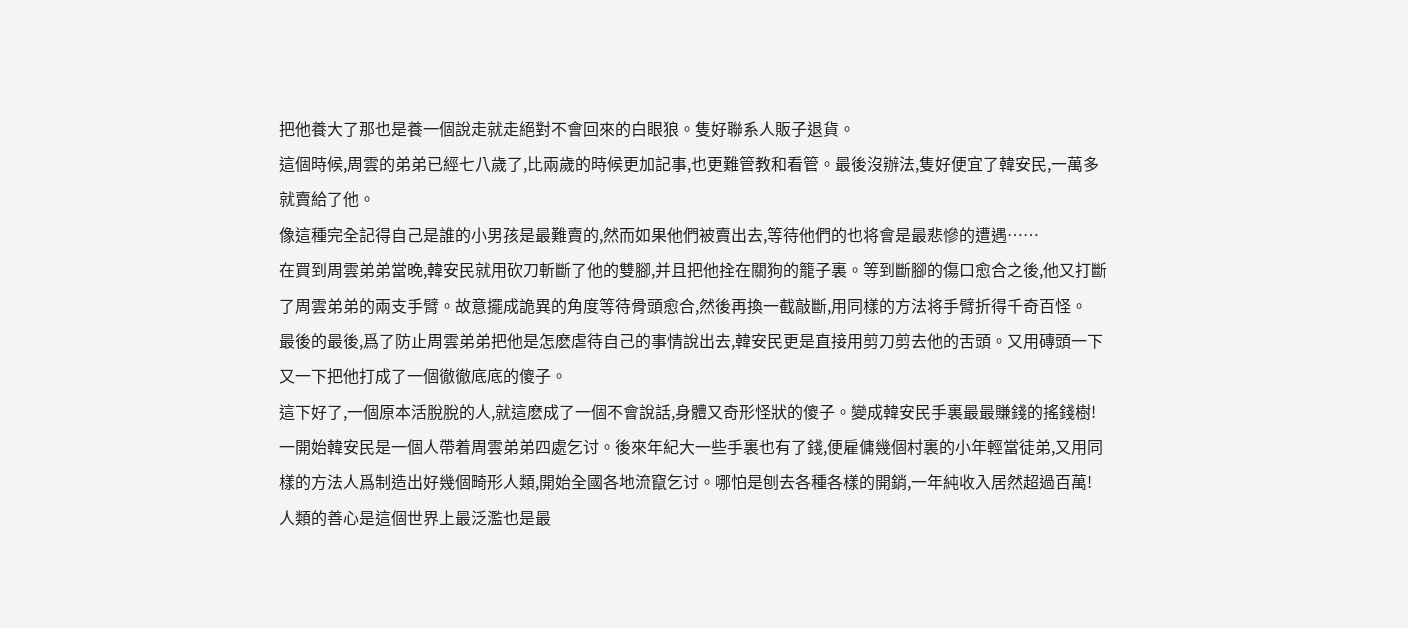把他養大了那也是養一個說走就走絕對不會回來的白眼狼。隻好聯系人販子退貨。
這個時候,周雲的弟弟已經七八歲了,比兩歲的時候更加記事,也更難管教和看管。最後沒辦法,隻好便宜了韓安民,一萬多就賣給了他。
像這種完全記得自己是誰的小男孩是最難賣的,然而如果他們被賣出去,等待他們的也将會是最悲慘的遭遇……
在買到周雲弟弟當晚,韓安民就用砍刀斬斷了他的雙腳,并且把他拴在關狗的籠子裏。等到斷腳的傷口愈合之後,他又打斷了周雲弟弟的兩支手臂。故意擺成詭異的角度等待骨頭愈合,然後再換一截敲斷,用同樣的方法将手臂折得千奇百怪。
最後的最後,爲了防止周雲弟弟把他是怎麽虐待自己的事情說出去,韓安民更是直接用剪刀剪去他的舌頭。又用磚頭一下又一下把他打成了一個徹徹底底的傻子。
這下好了,一個原本活脫脫的人,就這麽成了一個不會說話,身體又奇形怪狀的傻子。變成韓安民手裏最最賺錢的搖錢樹!
一開始韓安民是一個人帶着周雲弟弟四處乞讨。後來年紀大一些手裏也有了錢,便雇傭幾個村裏的小年輕當徒弟,又用同樣的方法人爲制造出好幾個畸形人類,開始全國各地流竄乞讨。哪怕是刨去各種各樣的開銷,一年純收入居然超過百萬!
人類的善心是這個世界上最泛濫也是最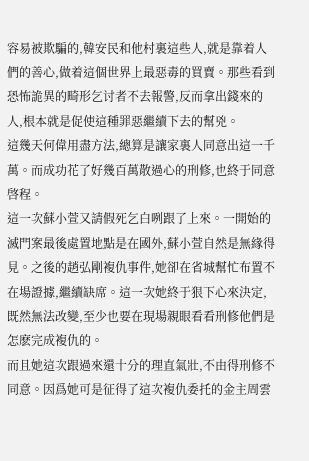容易被欺騙的,韓安民和他村裏這些人,就是靠着人們的善心,做着這個世界上最惡毒的買賣。那些看到恐怖詭異的畸形乞讨者不去報警,反而拿出錢來的人,根本就是促使這種罪惡繼續下去的幫兇。
這幾天何偉用盡方法,總算是讓家裏人同意出這一千萬。而成功花了好幾百萬散過心的刑修,也終于同意啓程。
這一次蘇小萱又請假死乞白咧跟了上來。一開始的滅門案最後處置地點是在國外,蘇小萱自然是無緣得見。之後的趙弘剛複仇事件,她卻在省城幫忙布置不在場證據,繼續缺席。這一次她終于狠下心來決定,既然無法改變,至少也要在現場親眼看看刑修他們是怎麽完成複仇的。
而且她這次跟過來還十分的理直氣壯,不由得刑修不同意。因爲她可是征得了這次複仇委托的金主周雲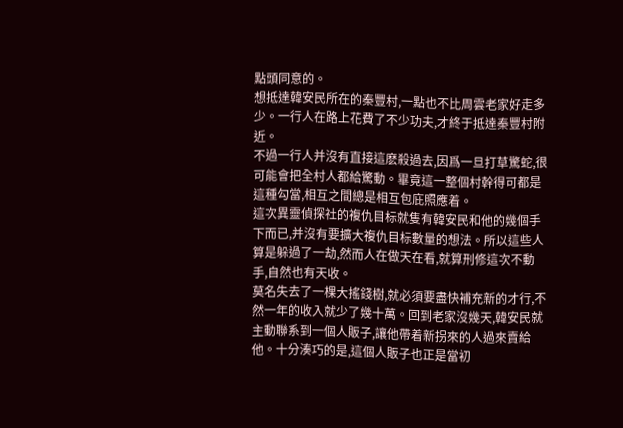點頭同意的。
想抵達韓安民所在的秦豐村,一點也不比周雲老家好走多少。一行人在路上花費了不少功夫,才終于抵達秦豐村附近。
不過一行人并沒有直接這麽殺過去,因爲一旦打草驚蛇,很可能會把全村人都給驚動。畢竟這一整個村幹得可都是這種勾當,相互之間總是相互包庇照應着。
這次異靈偵探社的複仇目标就隻有韓安民和他的幾個手下而已,并沒有要擴大複仇目标數量的想法。所以這些人算是躲過了一劫,然而人在做天在看,就算刑修這次不動手,自然也有天收。
莫名失去了一棵大搖錢樹,就必須要盡快補充新的才行,不然一年的收入就少了幾十萬。回到老家沒幾天,韓安民就主動聯系到一個人販子,讓他帶着新拐來的人過來賣給他。十分湊巧的是,這個人販子也正是當初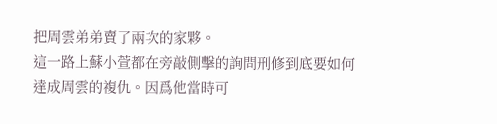把周雲弟弟賣了兩次的家夥。
這一路上蘇小萱都在旁敲側擊的詢問刑修到底要如何達成周雲的複仇。因爲他當時可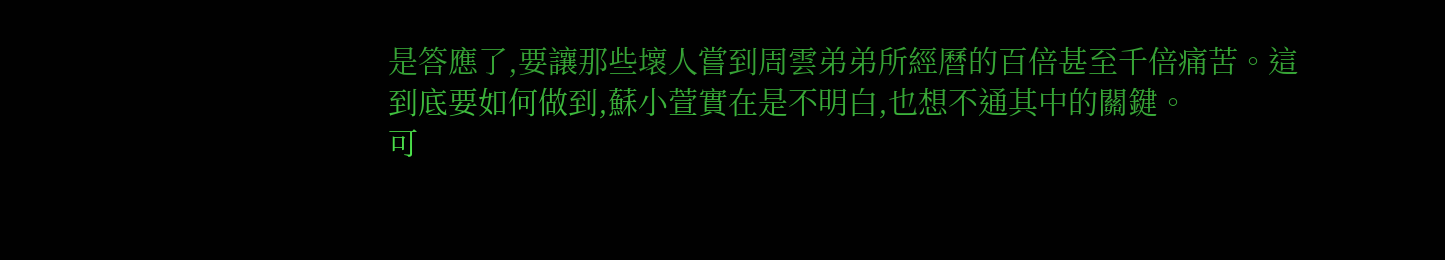是答應了,要讓那些壞人嘗到周雲弟弟所經曆的百倍甚至千倍痛苦。這到底要如何做到,蘇小萱實在是不明白,也想不通其中的關鍵。
可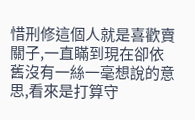惜刑修這個人就是喜歡賣關子,一直瞞到現在卻依舊沒有一絲一毫想說的意思,看來是打算守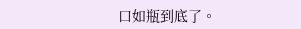口如瓶到底了。